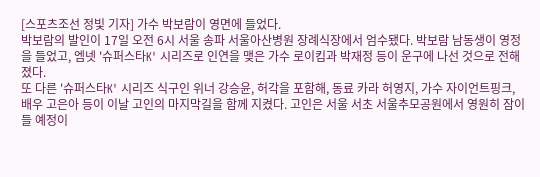[스포츠조선 정빛 기자] 가수 박보람이 영면에 들었다.
박보람의 발인이 17일 오전 6시 서울 송파 서울아산병원 장례식장에서 엄수됐다. 박보람 남동생이 영정을 들었고, 엠넷 '슈퍼스타K' 시리즈로 인연을 맺은 가수 로이킴과 박재정 등이 운구에 나선 것으로 전해졌다.
또 다른 '슈퍼스타K' 시리즈 식구인 위너 강승윤, 허각을 포함해, 동료 카라 허영지, 가수 자이언트핑크, 배우 고은아 등이 이날 고인의 마지막길을 함께 지켰다. 고인은 서울 서초 서울추모공원에서 영원히 잠이 들 예정이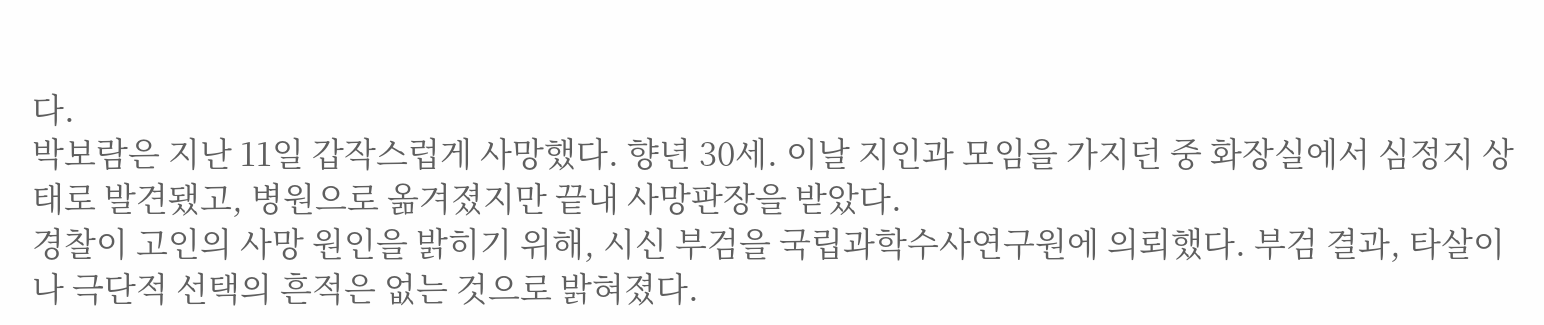다.
박보람은 지난 11일 갑작스럽게 사망했다. 향년 30세. 이날 지인과 모임을 가지던 중 화장실에서 심정지 상태로 발견됐고, 병원으로 옮겨졌지만 끝내 사망판장을 받았다.
경찰이 고인의 사망 원인을 밝히기 위해, 시신 부검을 국립과학수사연구원에 의뢰했다. 부검 결과, 타살이나 극단적 선택의 흔적은 없는 것으로 밝혀졌다.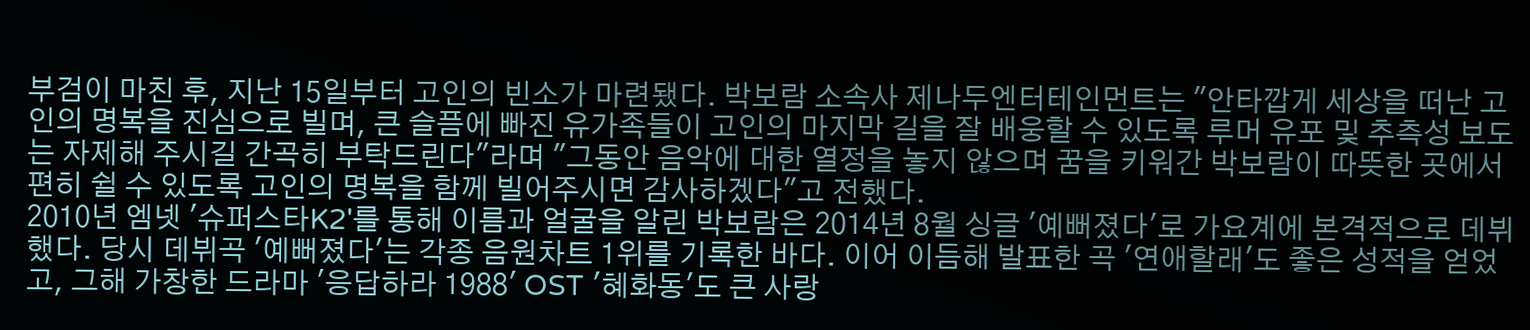부검이 마친 후, 지난 15일부터 고인의 빈소가 마련됐다. 박보람 소속사 제나두엔터테인먼트는 "안타깝게 세상을 떠난 고인의 명복을 진심으로 빌며, 큰 슬픔에 빠진 유가족들이 고인의 마지막 길을 잘 배웅할 수 있도록 루머 유포 및 추측성 보도는 자제해 주시길 간곡히 부탁드린다"라며 "그동안 음악에 대한 열정을 놓지 않으며 꿈을 키워간 박보람이 따뜻한 곳에서 편히 쉴 수 있도록 고인의 명복을 함께 빌어주시면 감사하겠다"고 전했다.
2010년 엠넷 '슈퍼스타K2'를 통해 이름과 얼굴을 알린 박보람은 2014년 8월 싱글 '예뻐졌다'로 가요계에 본격적으로 데뷔했다. 당시 데뷔곡 '예뻐졌다'는 각종 음원차트 1위를 기록한 바다. 이어 이듬해 발표한 곡 '연애할래'도 좋은 성적을 얻었고, 그해 가창한 드라마 '응답하라 1988' OST '혜화동'도 큰 사랑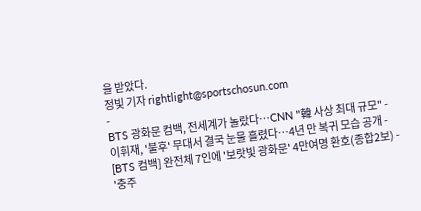을 받았다.
정빛 기자 rightlight@sportschosun.com
-
BTS 광화문 컴백, 전세계가 놀랐다…CNN "韓 사상 최대 규모" -
이휘재, '불후' 무대서 결국 눈물 흘렸다…4년 만 복귀 모습 공개 -
[BTS 컴백] 완전체 7인에 '보랏빛 광화문' 4만여명 환호(종합2보) -
'충주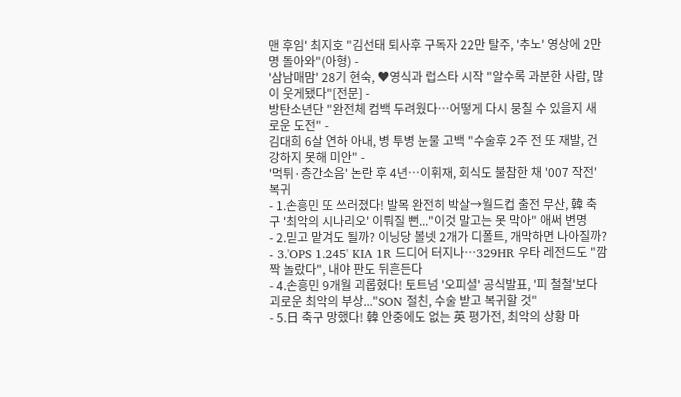맨 후임' 최지호 "김선태 퇴사후 구독자 22만 탈주, '추노' 영상에 2만명 돌아와"(아형) -
'삼남매맘' 28기 현숙, ♥영식과 럽스타 시작 "알수록 과분한 사람, 많이 웃게됐다"[전문] -
방탄소년단 "완전체 컴백 두려웠다…어떻게 다시 뭉칠 수 있을지 새로운 도전" -
김대희 6살 연하 아내, 병 투병 눈물 고백 "수술후 2주 전 또 재발, 건강하지 못해 미안" -
'먹튀·층간소음' 논란 후 4년…이휘재, 회식도 불참한 채 '007 작전' 복귀
- 1.손흥민 또 쓰러졌다! 발목 완전히 박살→월드컵 출전 무산, 韓 축구 '최악의 시나리오' 이뤄질 뻔..."이것 말고는 못 막아" 애써 변명
- 2.믿고 맡겨도 될까? 이닝당 볼넷 2개가 디폴트, 개막하면 나아질까?
- 3.'OPS 1.245' KIA 1R 드디어 터지나…329HR 우타 레전드도 "깜짝 놀랐다", 내야 판도 뒤흔든다
- 4.손흥민 9개월 괴롭혔다! 토트넘 '오피셜' 공식발표, '피 철철'보다 괴로운 최악의 부상..."SON 절친, 수술 받고 복귀할 것"
- 5.日 축구 망했다! 韓 안중에도 없는 英 평가전, 최악의 상황 마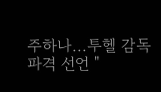주하나...투헬 감독 파격 선언 "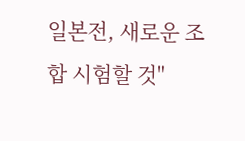일본전, 새로운 조합 시험할 것"